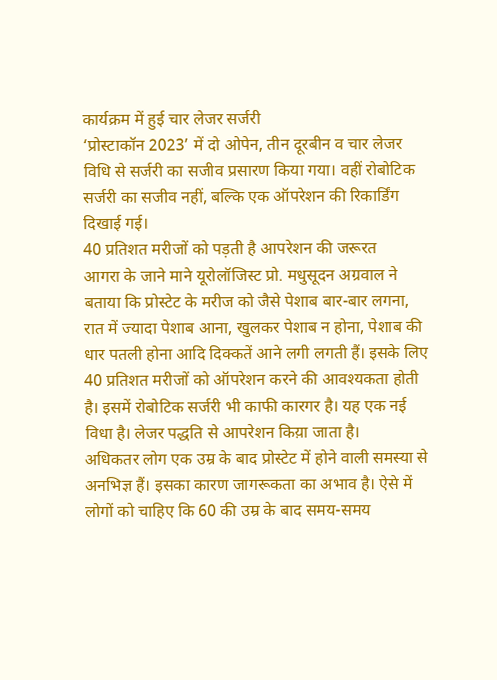कार्यक्रम में हुई चार लेजर सर्जरी
‘प्रोस्टाकॉन 2023’ में दो ओपेन, तीन दूरबीन व चार लेजर विधि से सर्जरी का सजीव प्रसारण किया गया। वहीं रोबोटिक सर्जरी का सजीव नहीं, बल्कि एक ऑपरेशन की रिकार्डिंग दिखाई गई।
40 प्रतिशत मरीजों को पड़ती है आपरेशन की जरूरत
आगरा के जाने माने यूरोलॉजिस्ट प्रो. मधुसूदन अग्रवाल ने बताया कि प्रोस्टेट के मरीज को जैसे पेशाब बार-बार लगना, रात में ज्यादा पेशाब आना, खुलकर पेशाब न होना, पेशाब की धार पतली होना आदि दिक्कतें आने लगी लगती हैं। इसके लिए 40 प्रतिशत मरीजों को ऑपरेशन करने की आवश्यकता होती है। इसमें रोबोटिक सर्जरी भी काफी कारगर है। यह एक नई विधा है। लेजर पद्धति से आपरेशन किय़ा जाता है।
अधिकतर लोग एक उम्र के बाद प्रोस्टेट में होने वाली समस्या से अनभिज्ञ हैं। इसका कारण जागरूकता का अभाव है। ऐसे में लोगों को चाहिए कि 60 की उम्र के बाद समय-समय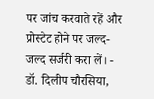पर जांच करवाते रहें और प्रोस्टेट होने पर जल्द-जल्द सर्जरी करा लें। - डॉ. दिलीप चौरसिया,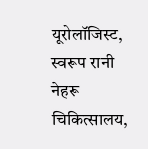यूरोलॉजिस्ट, स्वरूप रानी नेहरू चिकित्सालय,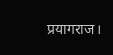प्रयागराज।